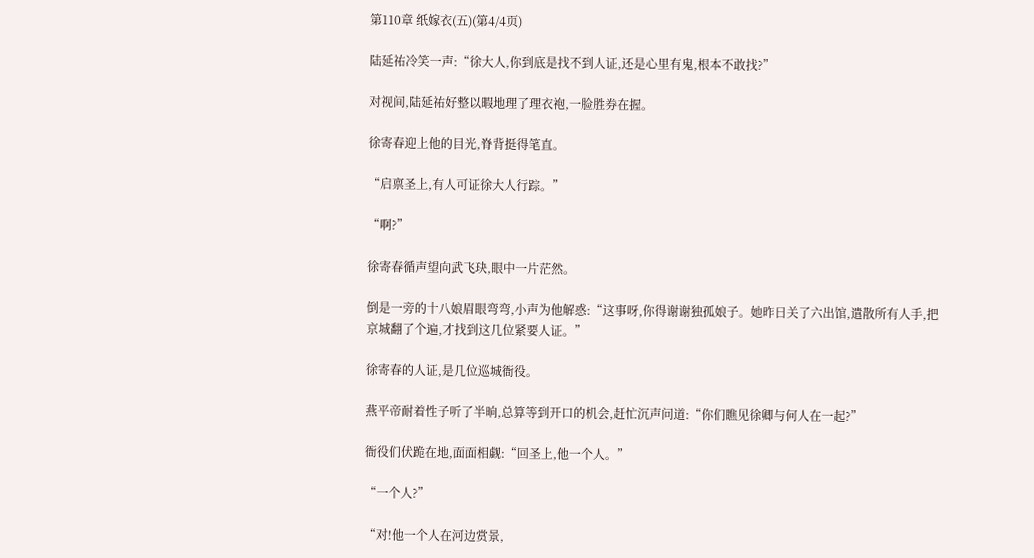第110章 纸嫁衣(五)(第4/4页)

陆延祐冷笑一声:“徐大人,你到底是找不到人证,还是心里有鬼,根本不敢找?”

对视间,陆延祐好整以暇地理了理衣袍,一脸胜券在握。

徐寄春迎上他的目光,脊背挺得笔直。

“启禀圣上,有人可证徐大人行踪。”

“啊?”

徐寄春循声望向武飞玦,眼中一片茫然。

倒是一旁的十八娘眉眼弯弯,小声为他解惑:“这事呀,你得谢谢独孤娘子。她昨日关了六出馆,遣散所有人手,把京城翻了个遍,才找到这几位紧要人证。”

徐寄春的人证,是几位巡城衙役。

燕平帝耐着性子听了半晌,总算等到开口的机会,赶忙沉声问道:“你们瞧见徐卿与何人在一起?”

衙役们伏跪在地,面面相觑:“回圣上,他一个人。”

“一个人?”

“对!他一个人在河边赏景,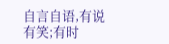自言自语,有说有笑;有时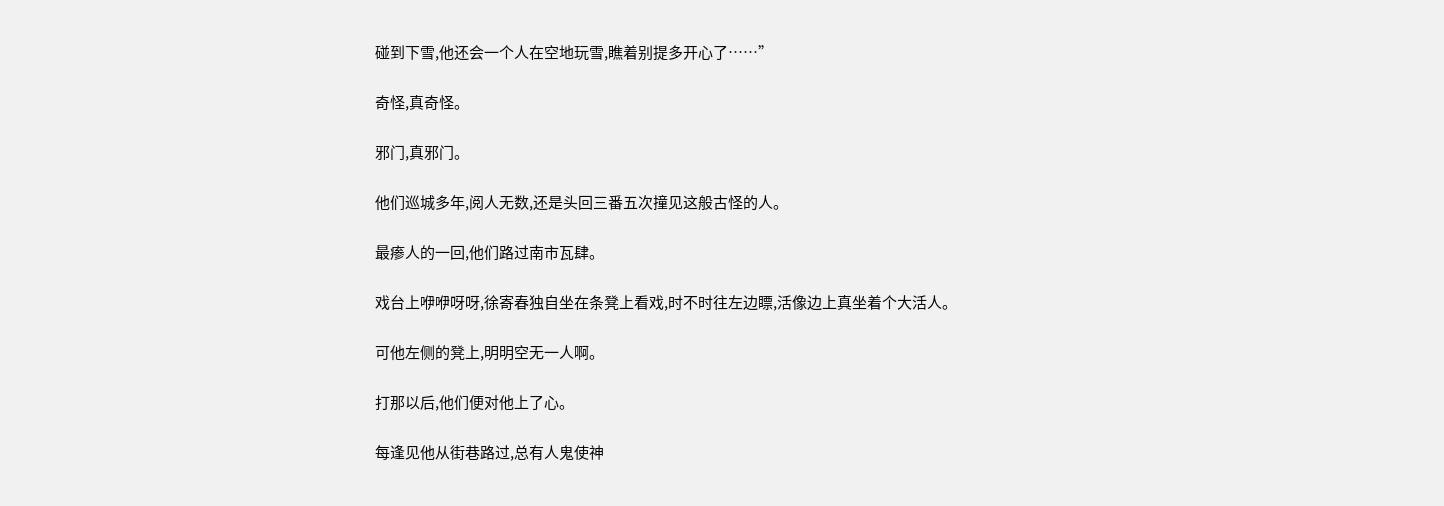碰到下雪,他还会一个人在空地玩雪,瞧着别提多开心了……”

奇怪,真奇怪。

邪门,真邪门。

他们巡城多年,阅人无数,还是头回三番五次撞见这般古怪的人。

最瘆人的一回,他们路过南市瓦肆。

戏台上咿咿呀呀,徐寄春独自坐在条凳上看戏,时不时往左边瞟,活像边上真坐着个大活人。

可他左侧的凳上,明明空无一人啊。

打那以后,他们便对他上了心。

每逢见他从街巷路过,总有人鬼使神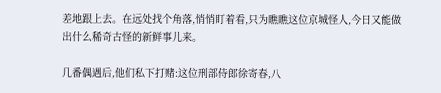差地跟上去。在远处找个角落,悄悄盯着看,只为瞧瞧这位京城怪人,今日又能做出什么稀奇古怪的新鲜事儿来。

几番偶遇后,他们私下打赌:这位刑部侍郎徐寄春,八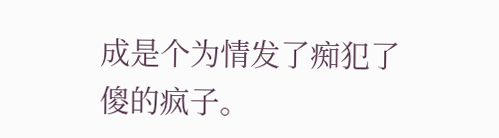成是个为情发了痴犯了傻的疯子。